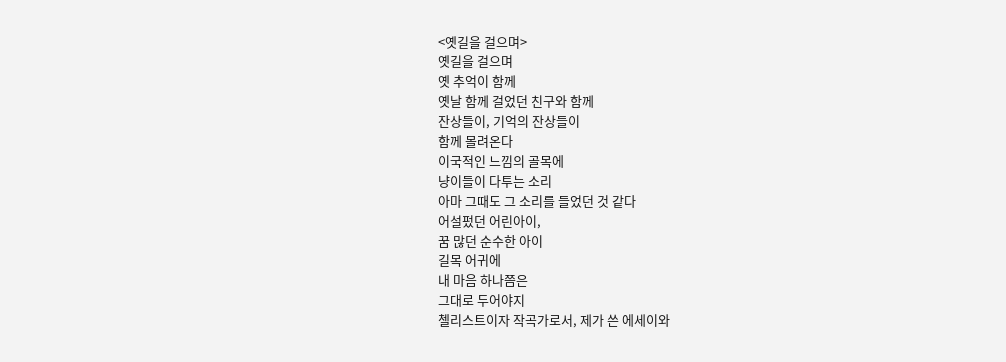<옛길을 걸으며>
옛길을 걸으며
옛 추억이 함께
옛날 함께 걸었던 친구와 함께
잔상들이, 기억의 잔상들이
함께 몰려온다
이국적인 느낌의 골목에
냥이들이 다투는 소리
아마 그때도 그 소리를 들었던 것 같다
어설펐던 어린아이,
꿈 많던 순수한 아이
길목 어귀에
내 마음 하나쯤은
그대로 두어야지
첼리스트이자 작곡가로서, 제가 쓴 에세이와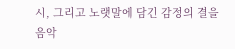시, 그리고 노랫말에 담긴 감정의 결을 음악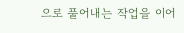으로 풀어내는 작업을 이어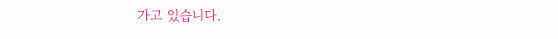가고 있습니다.